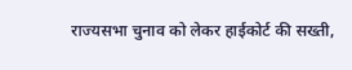राज्यसभा चुनाव को लेकर हाईकोर्ट की सख्ती,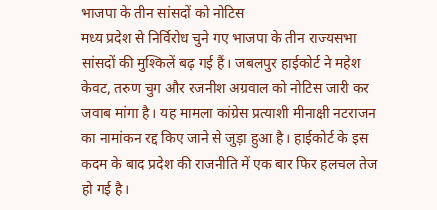भाजपा के तीन सांसदों को नोटिस
मध्य प्रदेश से निर्विरोध चुने गए भाजपा के तीन राज्यसभा सांसदों की मुश्किलें बढ़ गई हैं। जबलपुर हाईकोर्ट ने महेश केवट, तरुण चुग और रजनीश अग्रवाल को नोटिस जारी कर जवाब मांगा है। यह मामला कांग्रेस प्रत्याशी मीनाक्षी नटराजन का नामांकन रद्द किए जाने से जुड़ा हुआ है। हाईकोर्ट के इस कदम के बाद प्रदेश की राजनीति में एक बार फिर हलचल तेज हो गई है।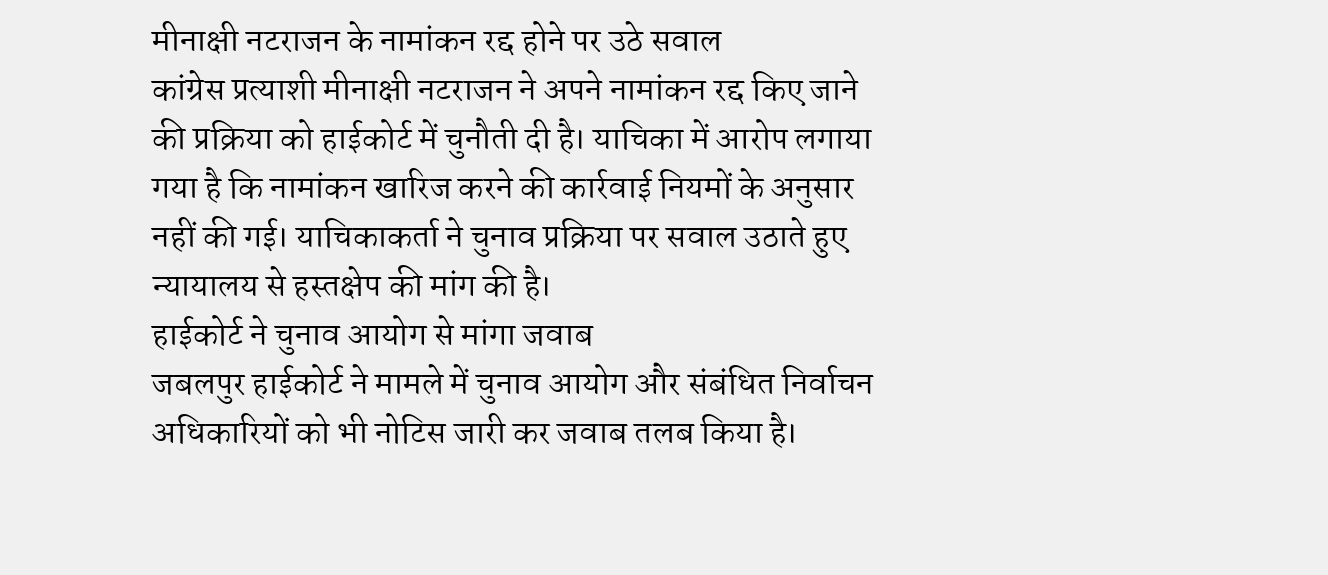मीनाक्षी नटराजन के नामांकन रद्द होने पर उठे सवाल
कांग्रेस प्रत्याशी मीनाक्षी नटराजन ने अपने नामांकन रद्द किए जाने की प्रक्रिया को हाईकोर्ट में चुनौती दी है। याचिका में आरोप लगाया गया है कि नामांकन खारिज करने की कार्रवाई नियमों के अनुसार नहीं की गई। याचिकाकर्ता ने चुनाव प्रक्रिया पर सवाल उठाते हुए न्यायालय से हस्तक्षेप की मांग की है।
हाईकोर्ट ने चुनाव आयोग से मांगा जवाब
जबलपुर हाईकोर्ट ने मामले में चुनाव आयोग और संबंधित निर्वाचन अधिकारियों को भी नोटिस जारी कर जवाब तलब किया है।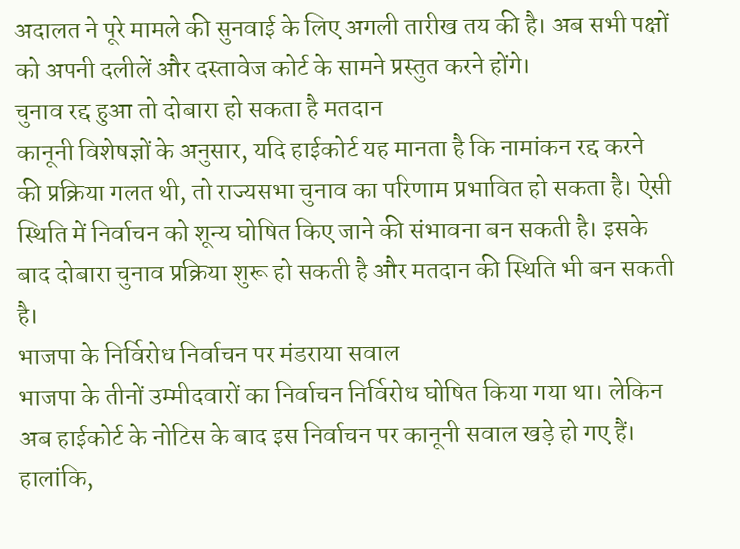अदालत ने पूरे मामले की सुनवाई के लिए अगली तारीख तय की है। अब सभी पक्षों को अपनी दलीलें और दस्तावेज कोर्ट के सामने प्रस्तुत करने होंगे।
चुनाव रद्द हुआ तो दोबारा हो सकता है मतदान
कानूनी विशेषज्ञों के अनुसार, यदि हाईकोर्ट यह मानता है कि नामांकन रद्द करने की प्रक्रिया गलत थी, तो राज्यसभा चुनाव का परिणाम प्रभावित हो सकता है। ऐसी स्थिति में निर्वाचन को शून्य घोषित किए जाने की संभावना बन सकती है। इसके बाद दोबारा चुनाव प्रक्रिया शुरू हो सकती है और मतदान की स्थिति भी बन सकती है।
भाजपा के निर्विरोध निर्वाचन पर मंडराया सवाल
भाजपा के तीनों उम्मीदवारों का निर्वाचन निर्विरोध घोषित किया गया था। लेकिन अब हाईकोर्ट के नोटिस के बाद इस निर्वाचन पर कानूनी सवाल खड़े हो गए हैं। हालांकि,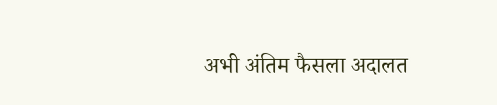अभी अंतिम फैसला अदालत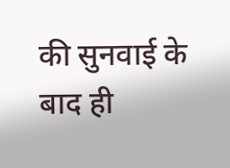की सुनवाई के बाद ही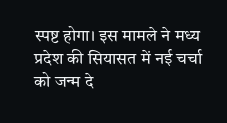स्पष्ट होगा। इस मामले ने मध्य प्रदेश की सियासत में नई चर्चा को जन्म दे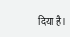दिया है।